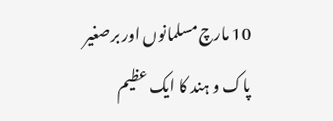10 مارچ مسلمانوں اور برصغیر پاک و ہند کا ایک عظیم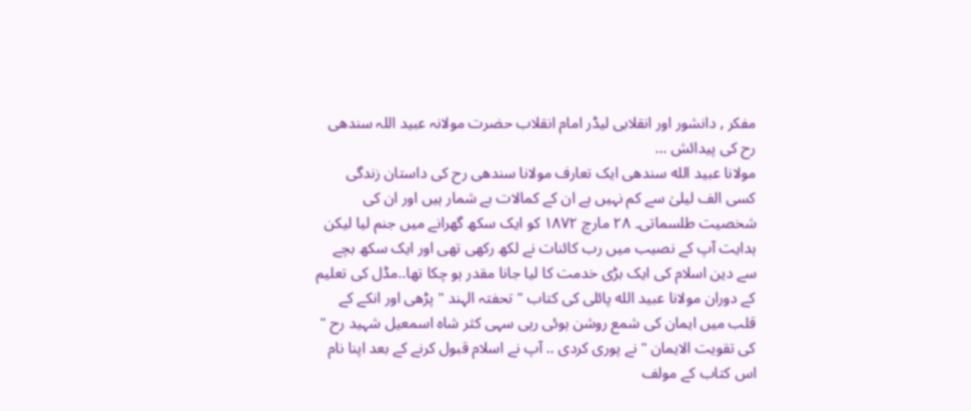مفکر , دانشور اور انقلابی لیڈر امام انقلاب حضرت مولانہ عبید اللہ سندھی رح کی پیدائش …
مولانا عبید الله سندھی ایک تعارف مولانا سندھی رح کی داستان زندگی کسی الف لیلیٰ سے کم نہیں ہے ان کے کمالات بے شمار ہیں اور ان کی شخصیت طلسماتی۔ ٢٨ مارچ ١٨٧٢ کو ایک سکھ گھرانے میں جنم لیا لیکن ہدایت آپ کے نصیب میں رب کائنات نے لکھ رکھی تھی اور ایک سکھ بچے سے دین اسلام کی ایک بڑی خدمت کا لیا جانا مقدر ہو چکا تھا..مڈل کی تعلیم کے دوران مولانا عبید الله پائلی کی کتاب " تحفتہ الہند " پڑھی اور انکے کے قلب میں ایمان کی شمع روشن ہوئی رہی سہی کثر شاہ اسمعیل شہید رح " کی تقویت الایمان " نے پوری کردی .. آپ نے اسلام قبول کرنے کے بعد اپنا نام اس کتاب کے مولف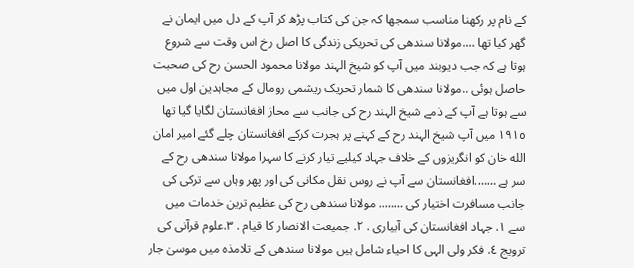کے نام پر رکھنا مناسب سمجھا کہ جن کی کتاب پڑھ کر آپ کے دل میں ایمان نے گھر کیا تھا ….مولانا سندھی کی تحریکی زندگی کا اصل رخ اس وقت سے شروع ہوتا ہے کہ جب دیوبند میں آپ کو شیخ الہند مولانا محمود الحسن رح کی صحبت حاصل ہوئی ..مولانا سندھی کا شمار تحریک ریشمی رومال کے مجاہدین اول میں سے ہوتا ہے آپ کے ذمے شیخ الہند رح کی جانب سے محاز افغانستان لگایا گیا تھا ١٩١٥ میں آپ شیخ الہند رح کے کہنے پر ہجرت کرکے افغانستان چلے گئے امیر امان الله خان کو انگریزوں کے خلاف جہاد کیلیے تیار کرنے کا سہرا مولانا سندھی رح کے سر ہے …….افغانستان سے آپ نے روس نقل مکانی کی اور پھر وہاں سے ترکی کی جانب مسافرت اختیار کی …….. مولانا سندھی رح کی عظیم ترین خدمات میں سے ١. جہاد افغانستان کی آبیاری . ٢. جمیعت الانصار کا قیام . ٣.علوم قرآنی کی ترویج ٤. فکر ولی الہی کا احیاء شامل ہیں مولانا سندھی کے تلامذہ میں موسیٰ جار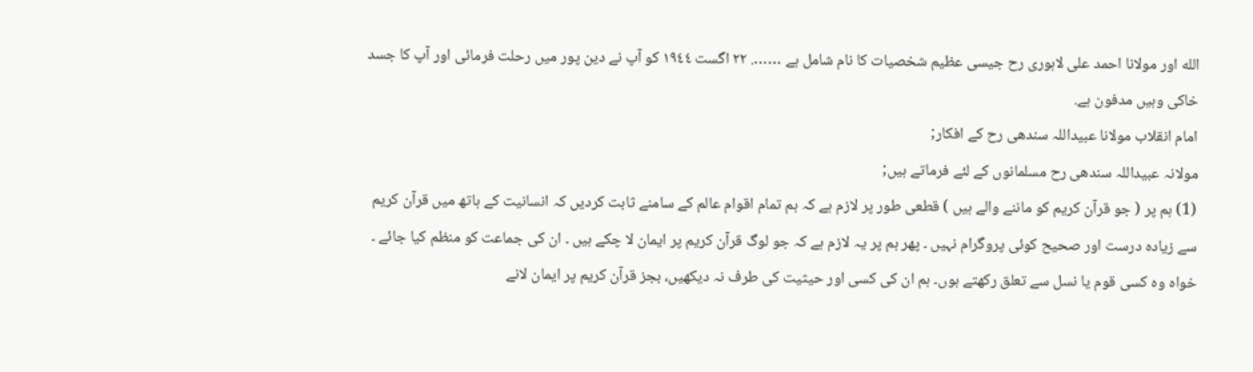الله اور مولانا احمد علی لاہوری رح جیسی عظیم شخصیات کا نام شامل ہے ……. ٢٢ اگست ١٩٤٤ کو آپ نے دین پور میں رحلت فرمائی اور آپ کا جسد خاکی وہیں مدفون ہے.
امام انقلاب مولانا عبیداللہ سندھی رح کے افکار;
مولانہ عبیداللہ سندھی رح مسلمانوں کے لئے فرماتے ہیں;
(1) ہم پر ( جو قرآن کریم کو ماننے والے ہیں ) قطعی طور پر لازم ہے کہ ہم تمام اقوام عالم کے سامنے ثابت کردیں کہ انسانیت کے ہاتھ میں قرآن کریم سے زیادہ درست اور صحیح کوئی پروگرام نہیں ۔ پھر ہم پر یہ لازم ہے کہ جو لوگ قرآن کریم پر ایمان لا چکے ہیں ۔ ان کی جماعت کو منظم کیا جائے ۔ خواہ وہ کسی قوم یا نسل سے تعلق رکھتے ہوں۔ ہم ان کی کسی اور حیثیت کی طرف نہ دیکھیں، بجز قرآن کریم پر ایمان لانے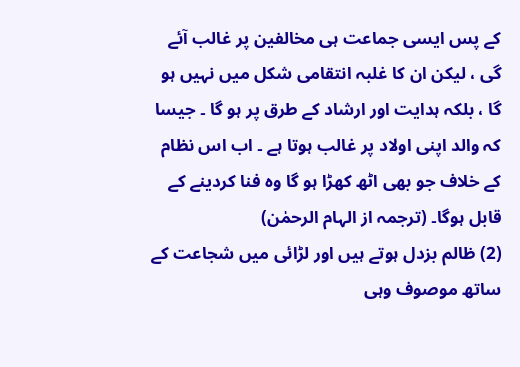کے پس ایسی جماعت ہی مخالفین پر غالب آئے گی ، لیکن ان کا غلبہ انتقامی شکل میں نہیں ہو گا ، بلکہ ہدایت اور ارشاد کے طرق پر ہو گا ۔ جیسا کہ والد اپنی اولاد پر غالب ہوتا ہے ۔ اب اس نظام کے خلاف جو بھی اٹھ کھڑا ہو گا وہ فنا کردینے کے قابل ہوگا۔ (ترجمہ از الہام الرحمٰن)
(2) ظالم بزدل ہوتے ہیں اور لڑائی میں شجاعت کے ساتھ موصوف وہی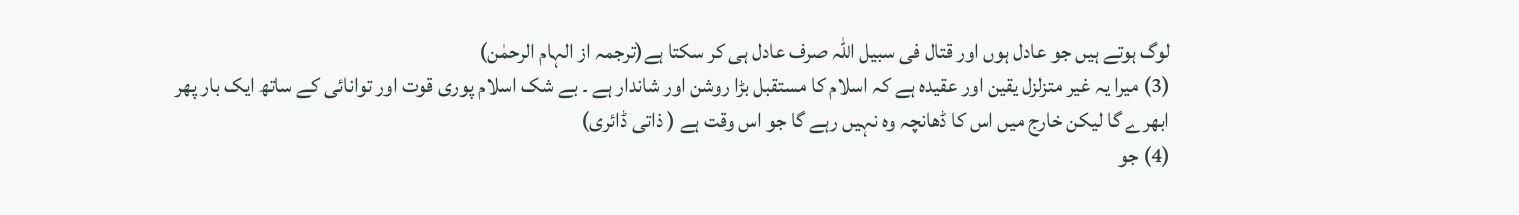لوگ ہوتے ہیں جو عادل ہوں اور قتال فی سبیل اللہ صرف عادل ہی کر سکتا ہے(ترجمہ از الہام الرحمٰن)
(3) میرا یہ غیر متزلزل یقین اور عقیدہ ہے کہ اسلام کا مستقبل بڑا روشن اور شاندار ہے ۔ بے شک اسلام پوری قوت اور توانائی کے ساتھ ایک بار پھر ابھرے گا لیکن خارج میں اس کا ڈھانچہ وہ نہیں رہے گا جو اس وقت ہے ( ذاتی ڈائری)
(4) جو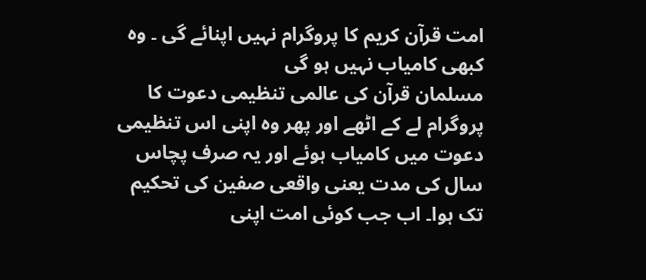امت قرآن کریم کا پروگرام نہیں اپنائے گی ۔ وہ کبھی کامیاب نہیں ہو گی
مسلمان قرآن کی عالمی تنظیمی دعوت کا پروگرام لے کے اٹھے اور پھر وہ اپنی اس تنظیمی دعوت میں کامیاب ہوئے اور یہ صرف پچاس سال کی مدت یعنی واقعی صفین کی تحکیم تک ہوا۔ اب جب کوئی امت اپنی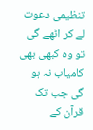تنظیمی دعوت لے کر اٹھے گی تو وہ کبھی بھی کامیاب نہ ہو گی جب تک قرآن کے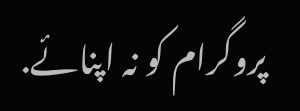پروگرام کو نہ اپنائے.